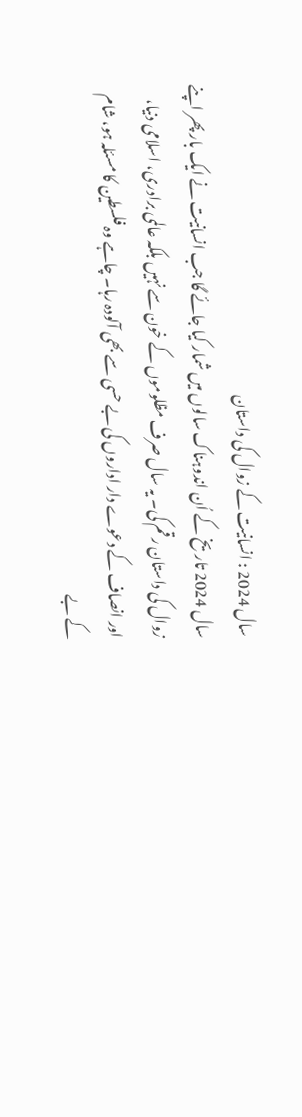سال 2024 : انسانیت کے زوال کی داستان
سال 2024 تاریخ کے اُن اندوہناک سالوں میں شمار کیا جائے گا جب انسانیت نے ایک بار پھر اپنے زوال کی داستان رقم کی۔ یہ سال صرف مظلوموں کے خون سے نہیں بلکہ عالمی برادری، اسلامی دنیا، اور انصاف کے دعوے دار اداروں کی بے حسی سے بھی آلودہ رہا۔ چاہے وہ فلسطین کا مسئلہ ہو، شام کے بے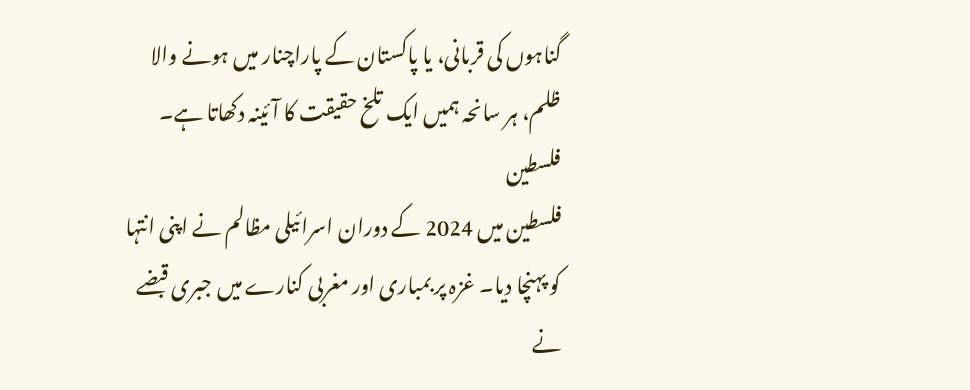گناہوں کی قربانی، یا پاکستان کے پاراچنار میں ہونے والا ظلم، ہر سانحہ ہمیں ایک تلخ حقیقت کا آئینہ دکھاتا ہے۔
فلسطین
فلسطین میں 2024 کے دوران اسرائیلی مظالم نے اپنی انتہا کو پہنچا دیا۔ غزہ پر بمباری اور مغربی کنارے میں جبری قبضے نے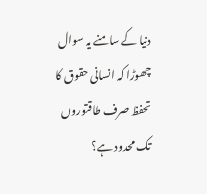دنیا کے سامنے یہ سوال چھوڑا کہ انسانی حقوق کا تحفظ صرف طاقتوروں تک محدود ہے؟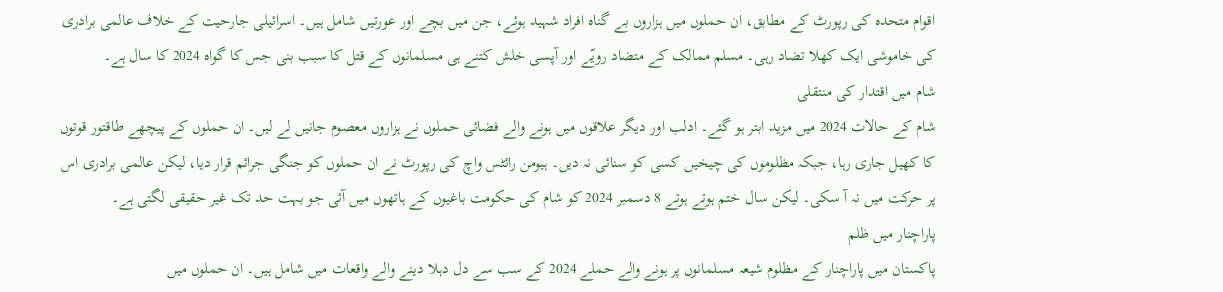اقوام متحدہ کی رپورٹ کے مطابق، ان حملوں میں ہزاروں بے گناہ افراد شہید ہوئے، جن میں بچے اور عورتیں شامل ہیں۔ اسرائیلی جارحیت کے خلاف عالمی برادری کی خاموشی ایک کھلا تضاد رہی۔ مسلم ممالک کے متضاد رویّے اور آپسی خلش کتنے ہی مسلمانوں کے قتل کا سبب بنی جس کا گواہ 2024 کا سال ہے۔
شام میں اقتدار کی منتقلی
شام کے حالات 2024 میں مزید ابتر ہو گئے۔ ادلب اور دیگر علاقوں میں ہونے والے فضائی حملوں نے ہزاروں معصوم جانیں لے لیں۔ ان حملوں کے پیچھے طاقتور قوتوں کا کھیل جاری رہا، جبکہ مظلوموں کی چیخیں کسی کو سنائی نہ دیں۔ ہیومن رائٹس واچ کی رپورٹ نے ان حملوں کو جنگی جرائم قرار دیا، لیکن عالمی برادری اس پر حرکت میں نہ آ سکی۔ لیکن سال ختم ہوتے ہوتے 8 دسمبر 2024 کو شام کی حکومت باغیوں کے ہاتھوں میں آئی جو بہت حد تک غیر حقیقی لگتی ہے۔
پاراچنار میں ظلم
پاکستان میں پاراچنار کے مظلوم شیعہ مسلمانوں پر ہونے والے حملے 2024 کے سب سے دل دہلا دینے والے واقعات میں شامل ہیں۔ ان حملوں میں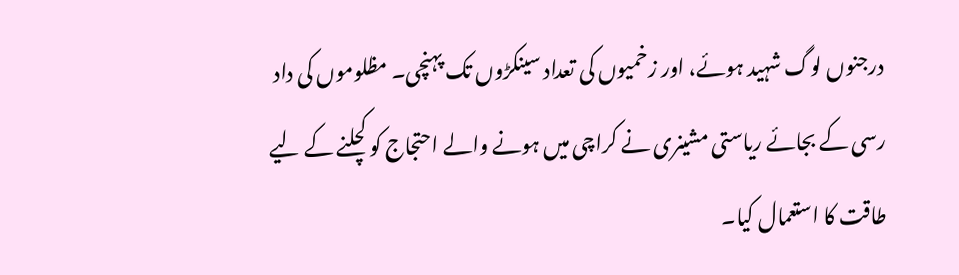درجنوں لوگ شہید ہوئے، اور زخمیوں کی تعداد سینکڑوں تک پہنچی۔ مظلوموں کی داد رسی کے بجائے ریاستی مشینری نے کراچی میں ہونے والے احتجاج کو کچلنے کے لیے طاقت کا استعمال کیا۔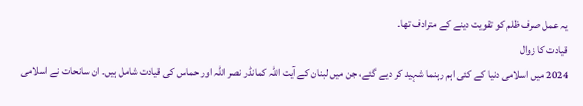یہ عمل صرف ظلم کو تقویت دینے کے مترادف تھا۔
قیادت کا زوال
2024 میں اسلامی دنیا کے کئی اہم رہنما شہید کر دیے گئے، جن میں لبنان کے آیت اللہ کمانڈر نصر اللہ اور حماس کی قیادت شامل ہیں۔ ان سانحات نے اسلامی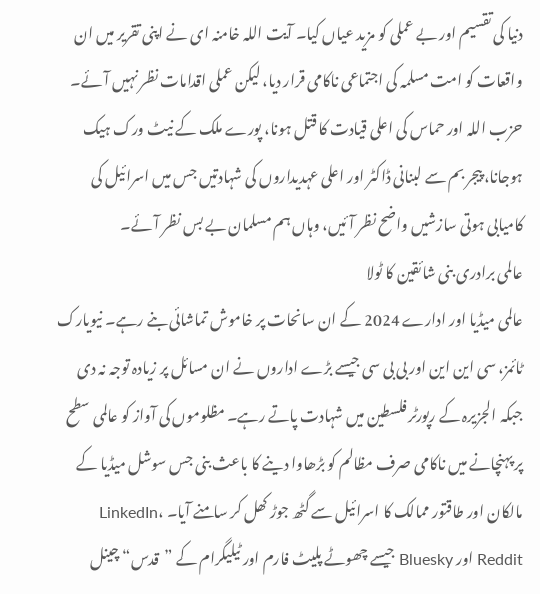دنیا کی تقسیم اور بے عملی کو مزید عیاں کیا۔ آیت اللہ خامنہ ای نے اپنی تقریر میں ان واقعات کو امت مسلمہ کی اجتماعی ناکامی قرار دیا، لیکن عملی اقدامات نظر نہیں آئے۔ حزب اللہ اور حماس کی اعلی قیادت کا قتل ہونا، پورے ملک کے نیٹ ورک ہیک ہوجانا، پیجر بم سے لبنانی ڈاکٹر اور اعلی عہدیداروں کی شہادتیں جس میں اسرائیل کی کامیابی ہوتی سازشیں واضح نظر آئیں، وہاں ہم مسلمان بے بس نظر آئے۔
عالمی برادری بنی شائقین کا ٹولا
عالمی میڈیا اور ادارے 2024 کے ان سانحات پر خاموش تماشائی بنے رہے۔ نیویارک ٹائمز، سی این این اور بی بی سی جیسے بڑے اداروں نے ان مسائل پر زیادہ توجہ نہ دی جبکہ الجزیرہ کے رپورٹر فلسطین میں شہادت پاتے رہے۔ مظلوموں کی آواز کو عالمی سطح پر پہنچانے میں ناکامی صرف مظالم کو بڑھاوا دینے کا باعث بنی جس سوشل میڈیا کے مالکان اور طاقتور ممالک کا اسرائیل سے گٹھ جوڑ کھل کر سامنے آیا۔ LinkedIn، Reddit اور Bluesky جیسے چھوٹے پلیٹ فارم اور ٹیلیگرام کے ”قدس“ چینل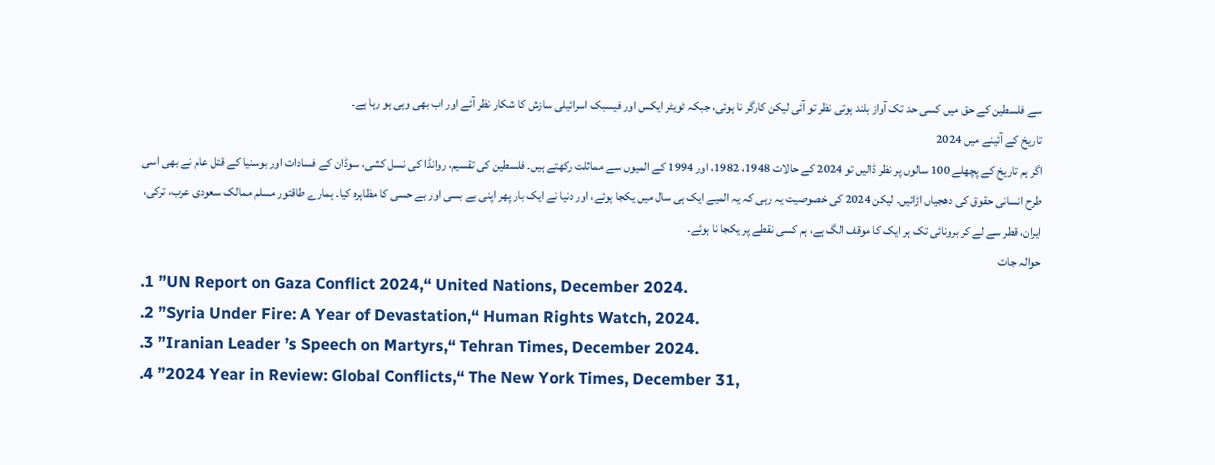سے فلسطین کے حق میں کسی حد تک آواز بلند ہوتی نظر تو آئی لیکن کارگر نا ہوئی، جبکہ ٹویٹر ایکس اور فیسبک اسرائیلی سازش کا شکار نظر آئے اور اب بھی وہی ہو رہا ہے۔
تاریخ کے آئینے میں 2024
اگر ہم تاریخ کے پچھلے 100 سالوں پر نظر ڈالیں تو 2024 کے حالات 1948، 1982، اور 1994 کے المیوں سے مماثلت رکھتے ہیں۔ فلسطین کی تقسیم، روانڈا کی نسل کشی، سوڈان کے فسادات اور بوسنیا کے قتل عام نے بھی اسی طرح انسانی حقوق کی دھجیاں اڑائیں۔ لیکن 2024 کی خصوصیت یہ رہی کہ یہ المیے ایک ہی سال میں یکجا ہوئے، اور دنیا نے ایک بار پھر اپنی بے بسی اور بے حسی کا مظاہرہ کیا۔ ہمارے طاقتور مسلم ممالک سعودی عرب، ترکی، ایران، قطر سے لے کر برونائی تک ہر ایک کا موقف الگ ہے، ہم کسی نقطے پر یکجا نا ہوئے۔
حوالہ جات
.1 ”UN Report on Gaza Conflict 2024,“ United Nations, December 2024.
.2 ”Syria Under Fire: A Year of Devastation,“ Human Rights Watch, 2024.
.3 ”Iranian Leader ’s Speech on Martyrs,“ Tehran Times, December 2024.
.4 ”2024 Year in Review: Global Conflicts,“ The New York Times, December 31,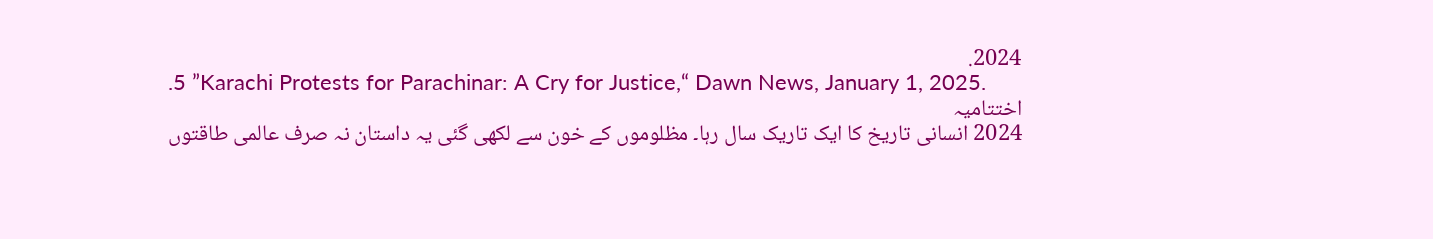2024.
.5 ”Karachi Protests for Parachinar: A Cry for Justice,“ Dawn News, January 1, 2025.
اختتامیہ
2024 انسانی تاریخ کا ایک تاریک سال رہا۔ مظلوموں کے خون سے لکھی گئی یہ داستان نہ صرف عالمی طاقتوں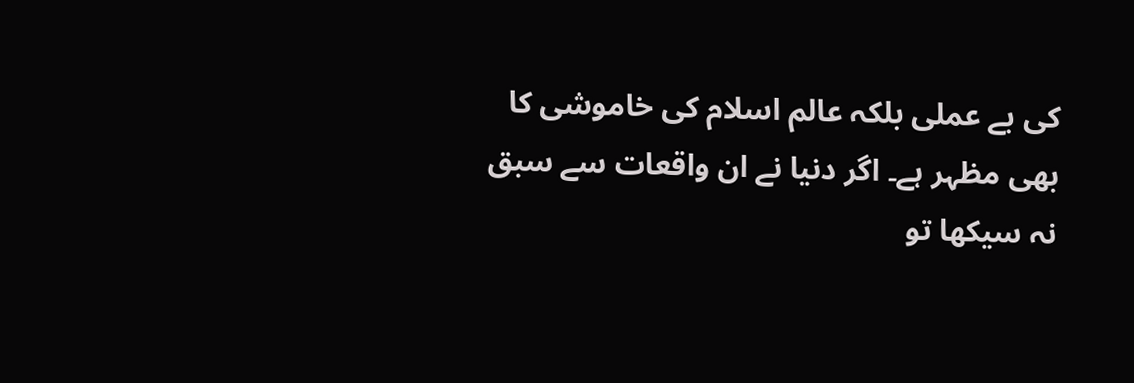کی بے عملی بلکہ عالم اسلام کی خاموشی کا بھی مظہر ہے۔ اگر دنیا نے ان واقعات سے سبق نہ سیکھا تو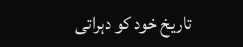تاریخ خود کو دہراتی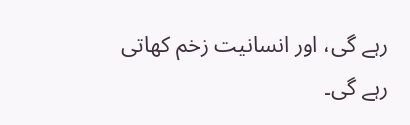رہے گی، اور انسانیت زخم کھاتی رہے گی۔